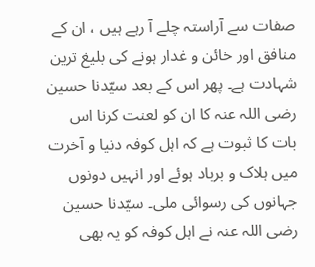صفات سے آراستہ چلے آ رہے ہیں ، ان کے منافق اور خائن و غدار ہونے کی بلیغ ترین شہادت ہے۔ پھر اس کے بعد سیّدنا حسین رضی اللہ عنہ کا ان کو لعنت کرنا اس بات کا ثبوت ہے کہ اہل کوفہ دنیا و آخرت میں ہلاک و برباد ہوئے اور انہیں دونوں جہانوں کی رسوائی ملی۔ سیّدنا حسین رضی اللہ عنہ نے اہل کوفہ کو یہ بھی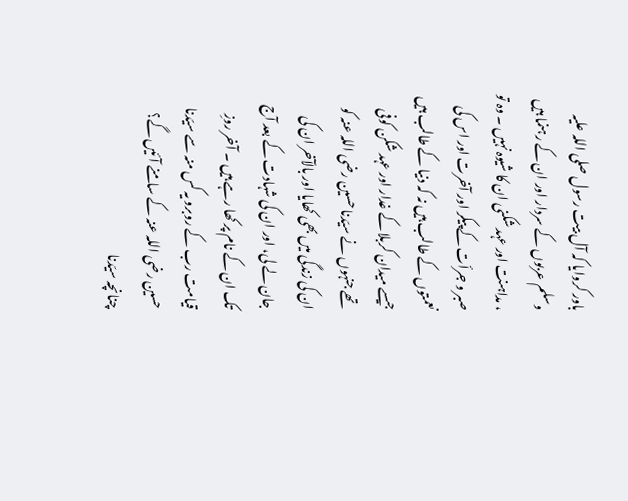باور کروایا کہ آل بیت رسول صلی اللہ علیہ وسلم عربوں کے سردار اور ان کے رہنما ہیں ، مداہنت اور عہد شکنی ان کا شیوہ نہیں ۔ وہ تو صبر و جرأت کے پیکر اور آخرت اور اس کی نعمتوں کے طالب ہیں نہ کہ دنیا کے طالب ہیں جیسے میدان کربلا کے غدار اور عہد شکن کوفی تھے جنہوں نے سیّدنا حسین رضی اللہ عنہ کو ان کی زندگی میں بھی کھایا اور بالآخر ان کی جان لے لی، اور ان کی شہادت کے بعد آج تک ان کے نام پر کھا رہے ہیں ۔ آخر روزِ قیامت رب کے روبرو یہ کس منہ سے سیّدنا حسین رضی اللہ عنہ کے سامنے آئیں گے؟
چنانچہ سیّدنا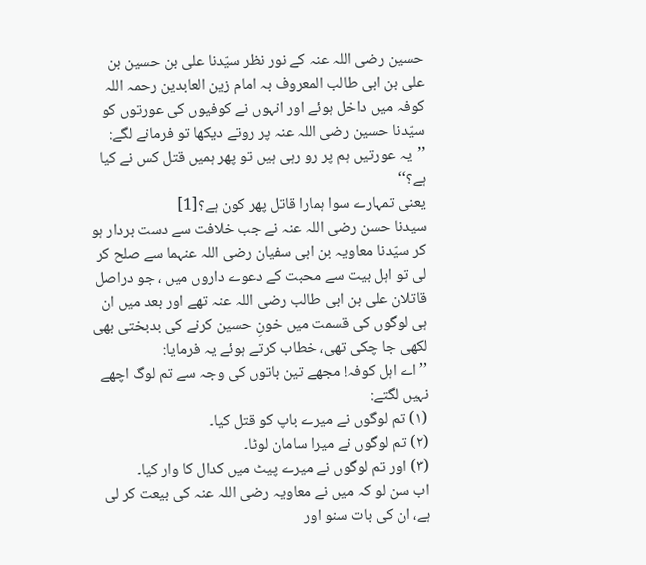حسین رضی اللہ عنہ کے نور نظر سیّدنا علی بن حسین بن علی بن ابی طالب المعروف بہ امام زین العابدین رحمہ اللہ کوفہ میں داخل ہوئے اور انہوں نے کوفیوں کی عورتوں کو سیّدنا حسین رضی اللہ عنہ پر روتے دیکھا تو فرمانے لگے:
’’یہ عورتیں ہم پر رو رہی ہیں تو پھر ہمیں قتل کس نے کیا ہے؟‘‘
یعنی تمہارے سوا ہمارا قاتل پھر کون ہے؟[1]
سیدنا حسن رضی اللہ عنہ نے جب خلافت سے دست بردار ہو کر سیّدنا معاویہ بن ابی سفیان رضی اللہ عنہما سے صلح کر لی تو اہل بیت سے محبت کے دعوے داروں میں ، جو دراصل قاتلان علی بن ابی طالب رضی اللہ عنہ تھے اور بعد میں ان ہی لوگوں کی قسمت میں خونِ حسین کرنے کی بدبختی بھی لکھی جا چکی تھی، خطاب کرتے ہوئے یہ فرمایا:
’’اے اہل کوفہ! مجھے تین باتوں کی وجہ سے تم لوگ اچھے نہیں لگتے:
(۱) تم لوگوں نے میرے باپ کو قتل کیا۔
(۲) تم لوگوں نے میرا سامان لوٹا۔
(۳) اور تم لوگوں نے میرے پیٹ میں کدال کا وار کیا۔
اب سن لو کہ میں نے معاویہ رضی اللہ عنہ کی بیعت کر لی ہے، ان کی بات سنو اور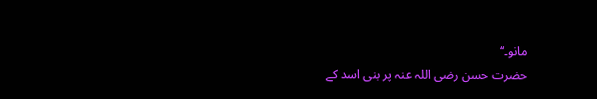مانو۔‘‘
حضرت حسن رضی اللہ عنہ پر بنی اسد کے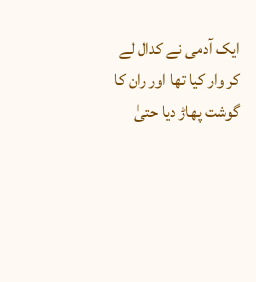ایک آدمی نے کدال لے کر وار کیا تھا اور ران کا گوشت پھاڑ دیا حتیٰ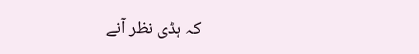کہ ہڈی نظر آنے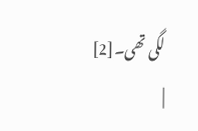لگی تھی۔[2]
|